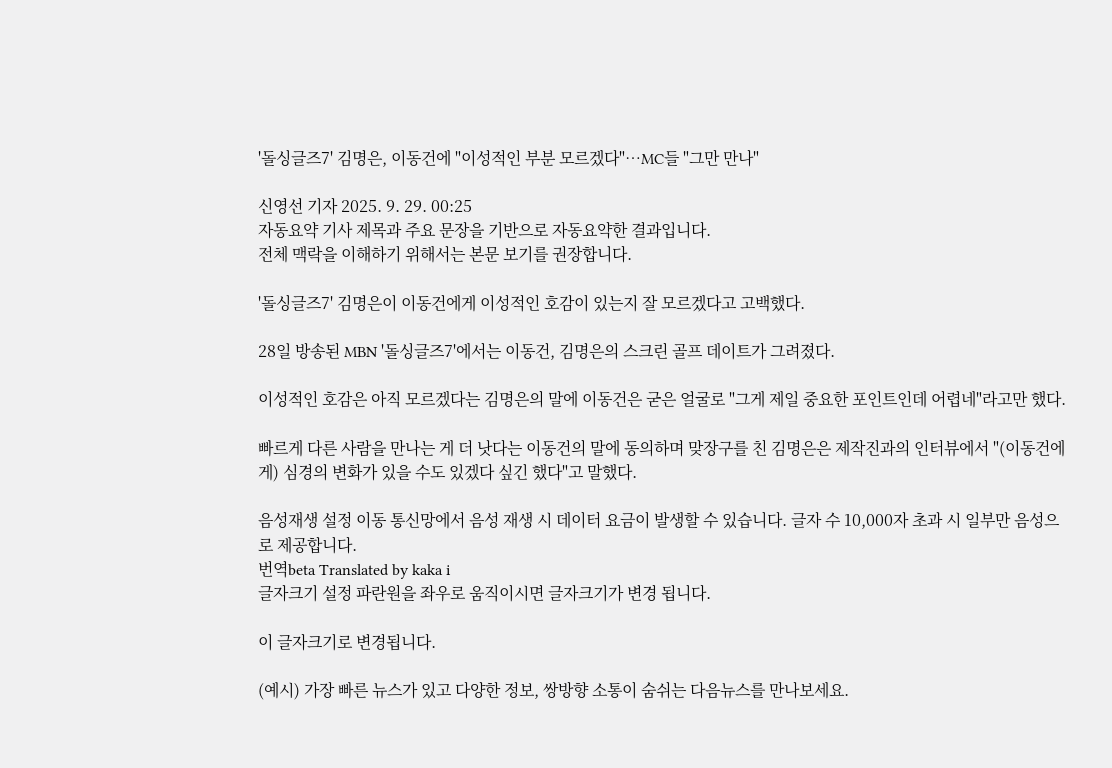'돌싱글즈7' 김명은, 이동건에 "이성적인 부분 모르겠다"…MC들 "그만 만나"

신영선 기자 2025. 9. 29. 00:25
자동요약 기사 제목과 주요 문장을 기반으로 자동요약한 결과입니다.
전체 맥락을 이해하기 위해서는 본문 보기를 권장합니다.

'돌싱글즈7' 김명은이 이동건에게 이성적인 호감이 있는지 잘 모르겠다고 고백했다.

28일 방송된 MBN '돌싱글즈7'에서는 이동건, 김명은의 스크린 골프 데이트가 그려졌다.

이성적인 호감은 아직 모르겠다는 김명은의 말에 이동건은 굳은 얼굴로 "그게 제일 중요한 포인트인데 어렵네"라고만 했다.

빠르게 다른 사람을 만나는 게 더 낫다는 이동건의 말에 동의하며 맞장구를 친 김명은은 제작진과의 인터뷰에서 "(이동건에게) 심경의 변화가 있을 수도 있겠다 싶긴 했다"고 말했다.

음성재생 설정 이동 통신망에서 음성 재생 시 데이터 요금이 발생할 수 있습니다. 글자 수 10,000자 초과 시 일부만 음성으로 제공합니다.
번역beta Translated by kaka i
글자크기 설정 파란원을 좌우로 움직이시면 글자크기가 변경 됩니다.

이 글자크기로 변경됩니다.

(예시) 가장 빠른 뉴스가 있고 다양한 정보, 쌍방향 소통이 숨쉬는 다음뉴스를 만나보세요.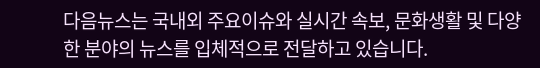다음뉴스는 국내외 주요이슈와 실시간 속보, 문화생활 및 다양한 분야의 뉴스를 입체적으로 전달하고 있습니다.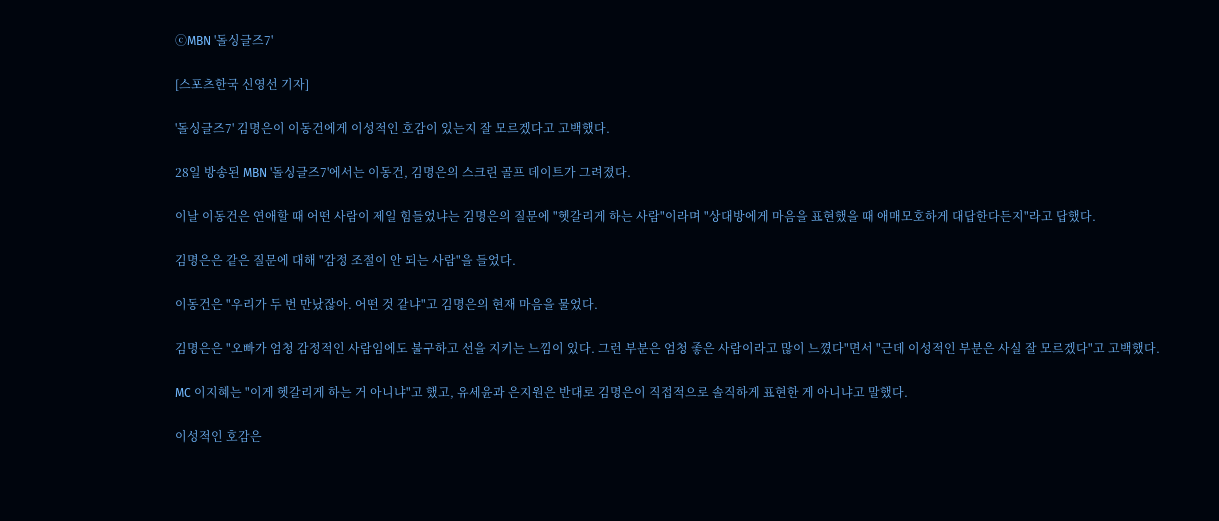ⓒMBN '돌싱글즈7'

[스포츠한국 신영선 기자]

'돌싱글즈7' 김명은이 이동건에게 이성적인 호감이 있는지 잘 모르겠다고 고백했다.

28일 방송된 MBN '돌싱글즈7'에서는 이동건, 김명은의 스크린 골프 데이트가 그려졌다.

이날 이동건은 연애할 때 어떤 사람이 제일 힘들었냐는 김명은의 질문에 "헷갈리게 하는 사람"이라며 "상대방에게 마음을 표현했을 때 애매모호하게 대답한다든지"라고 답했다.

김명은은 같은 질문에 대해 "감정 조절이 안 되는 사람"을 들었다.

이동건은 "우리가 두 번 만났잖아. 어떤 것 같냐"고 김명은의 현재 마음을 물었다.

김명은은 "오빠가 엄청 감정적인 사람임에도 불구하고 선을 지키는 느낌이 있다. 그런 부분은 엄청 좋은 사람이라고 많이 느꼈다"면서 "근데 이성적인 부분은 사실 잘 모르겠다"고 고백했다.

MC 이지혜는 "이게 헷갈리게 하는 거 아니냐"고 했고, 유세윤과 은지원은 반대로 김명은이 직접적으로 솔직하게 표현한 게 아니냐고 말했다.

이성적인 호감은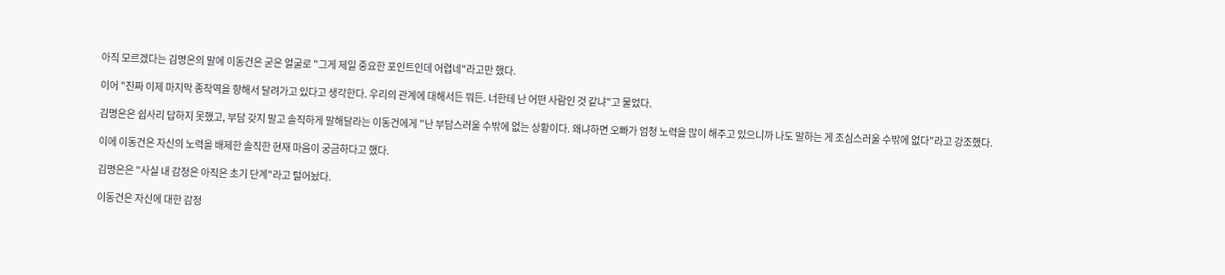아직 모르겠다는 김명은의 말에 이동건은 굳은 얼굴로 "그게 제일 중요한 포인트인데 어렵네"라고만 했다.

이어 "진짜 이제 마지막 종착역을 향해서 달려가고 있다고 생각한다. 우리의 관계에 대해서든 뭐든. 너한테 난 어떤 사람인 것 같냐"고 물었다.

김명은은 쉽사리 답하지 못했고, 부담 갖지 말고 솔직하게 말해달라는 이동건에게 "난 부담스러울 수밖에 없는 상황이다. 왜냐하면 오빠가 엄청 노력을 많이 해주고 있으니까 나도 말하는 게 조심스러울 수밖에 없다"라고 강조했다.

이에 이동건은 자신의 노력을 배제한 솔직한 현재 마음이 궁금하다고 했다.

김명은은 "사실 내 감정은 아직은 초기 단계"라고 털어놨다.

이동건은 자신에 대한 감정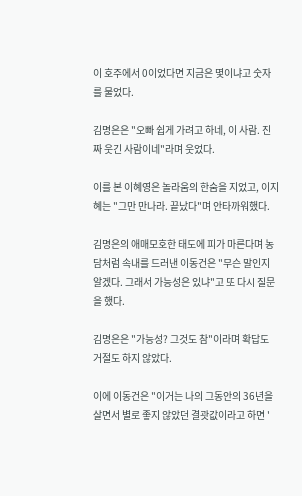이 호주에서 0이었다면 지금은 몇이냐고 숫자를 물었다.

김명은은 "오빠 쉽게 가려고 하네, 이 사람. 진짜 웃긴 사람이네"라며 웃었다.

이를 본 이혜영은 놀라움의 한숨을 지었고, 이지혜는 "그만 만나라. 끝났다"며 안타까워했다.

김명은의 애매모호한 태도에 피가 마른다며 농담처럼 속내를 드러낸 이동건은 "무슨 말인지 알겠다. 그래서 가능성은 있냐"고 또 다시 질문을 했다.

김명은은 "가능성? 그것도 참"이라며 확답도 거절도 하지 않았다.

이에 이동건은 "이거는 나의 그동안의 36년을 살면서 별로 좋지 않았던 결괏값이라고 하면 '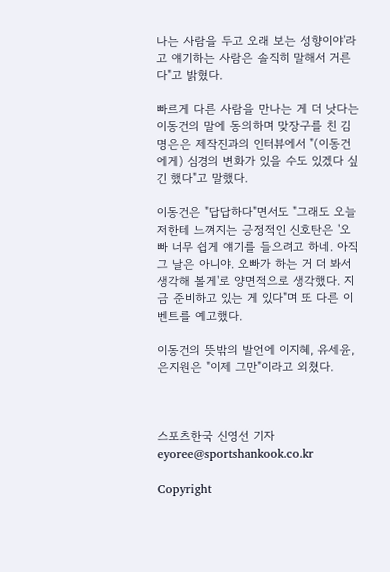나는 사람을 두고 오래 보는 성향이야'라고 얘기하는 사람은 솔직히 말해서 거른다"고 밝혔다.

빠르게 다른 사람을 만나는 게 더 낫다는 이동건의 말에 동의하며 맞장구를 친 김명은은 제작진과의 인터뷰에서 "(이동건에게) 심경의 변화가 있을 수도 있겠다 싶긴 했다"고 말했다.

이동건은 "답답하다"면서도 "그래도 오늘 저한테 느껴지는 긍정적인 신호탄은 '오빠 너무 쉽게 얘기를 들으려고 하네. 아직 그 날은 아니야. 오빠가 하는 거 더 봐서 생각해 볼게'로 양면적으로 생각했다. 지금 준비하고 있는 게 있다"며 또 다른 이벤트를 예고했다.

이동건의 뜻밖의 발언에 이지혜, 유세윤, 은지원은 "이제 그만"이라고 외쳤다.



스포츠한국 신영선 기자 eyoree@sportshankook.co.kr

Copyright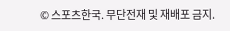© 스포츠한국. 무단전재 및 재배포 금지.